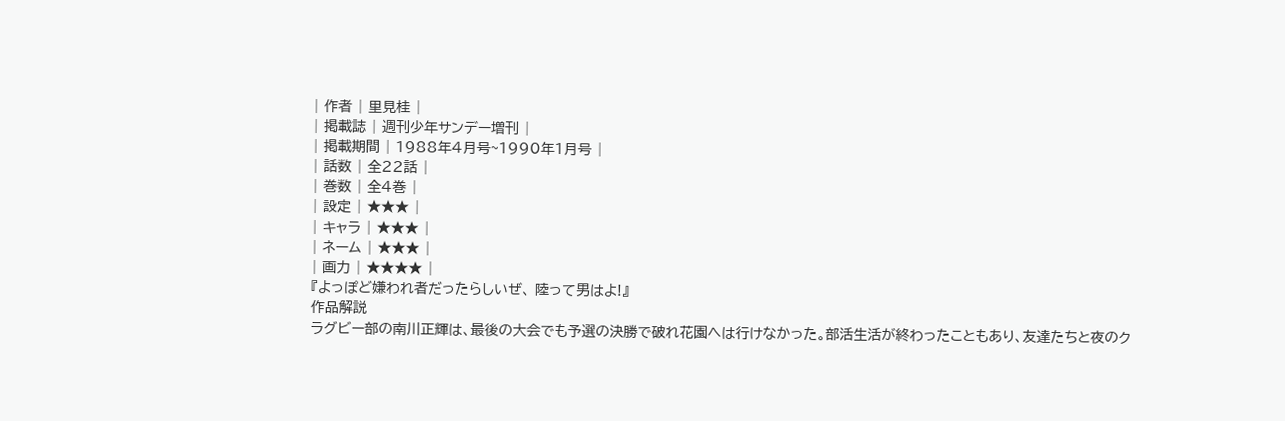| 作者 | 里見桂 |
| 掲載誌 | 週刊少年サンデー増刊 |
| 掲載期間 | 1988年4月号~1990年1月号 |
| 話数 | 全22話 |
| 巻数 | 全4巻 |
| 設定 | ★★★ |
| キャラ | ★★★ |
| ネーム | ★★★ |
| 画力 | ★★★★ |
『よっぽど嫌われ者だったらしいぜ、 陸って男はよ!』
作品解説
ラグビー部の南川正輝は、最後の大会でも予選の決勝で破れ花園へは行けなかった。部活生活が終わったこともあり、友達たちと夜のク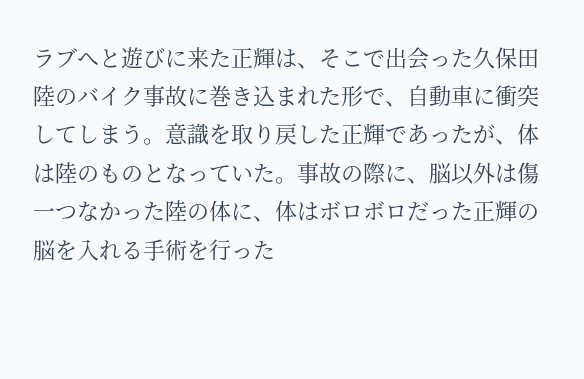ラブへと遊びに来た正輝は、そこで出会った久保田陸のバイク事故に巻き込まれた形で、自動車に衝突してしまう。意識を取り戻した正輝であったが、体は陸のものとなっていた。事故の際に、脳以外は傷一つなかった陸の体に、体はボロボロだった正輝の脳を入れる手術を行った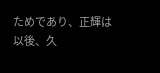ためであり、正輝は以後、久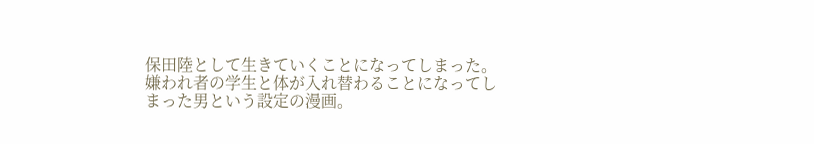保田陸として生きていくことになってしまった。
嫌われ者の学生と体が入れ替わることになってしまった男という設定の漫画。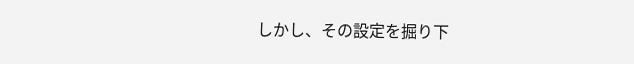しかし、その設定を掘り下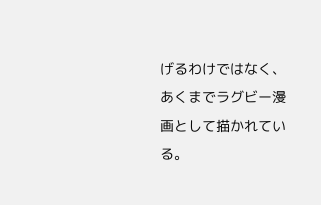げるわけではなく、あくまでラグビー漫画として描かれている。